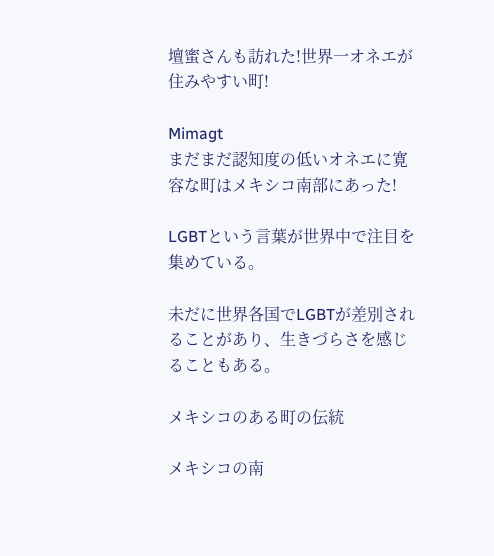壇蜜さんも訪れた!世界一オネエが住みやすい町!

Mimagt
まだまだ認知度の低いオネエに寛容な町はメキシコ南部にあった!

LGBTという言葉が世界中で注目を集めている。

未だに世界各国でLGBTが差別されることがあり、生きづらさを感じることもある。

メキシコのある町の伝統

メキシコの南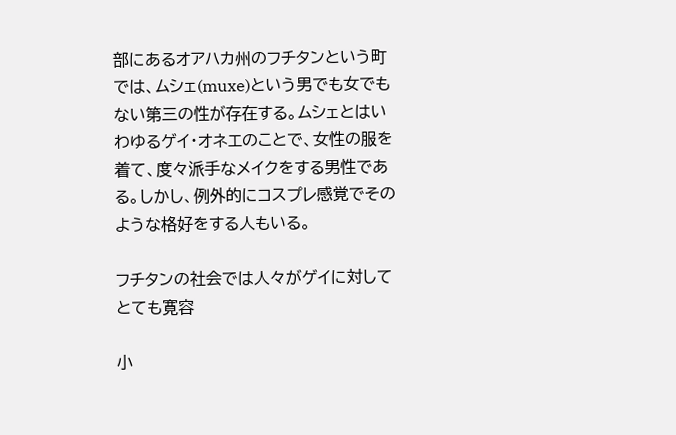部にあるオアハカ州のフチタンという町では、ムシェ(muxe)という男でも女でもない第三の性が存在する。ムシェとはいわゆるゲイ・オネエのことで、女性の服を着て、度々派手なメイクをする男性である。しかし、例外的にコスプレ感覚でそのような格好をする人もいる。

フチタンの社会では人々がゲイに対してとても寛容

小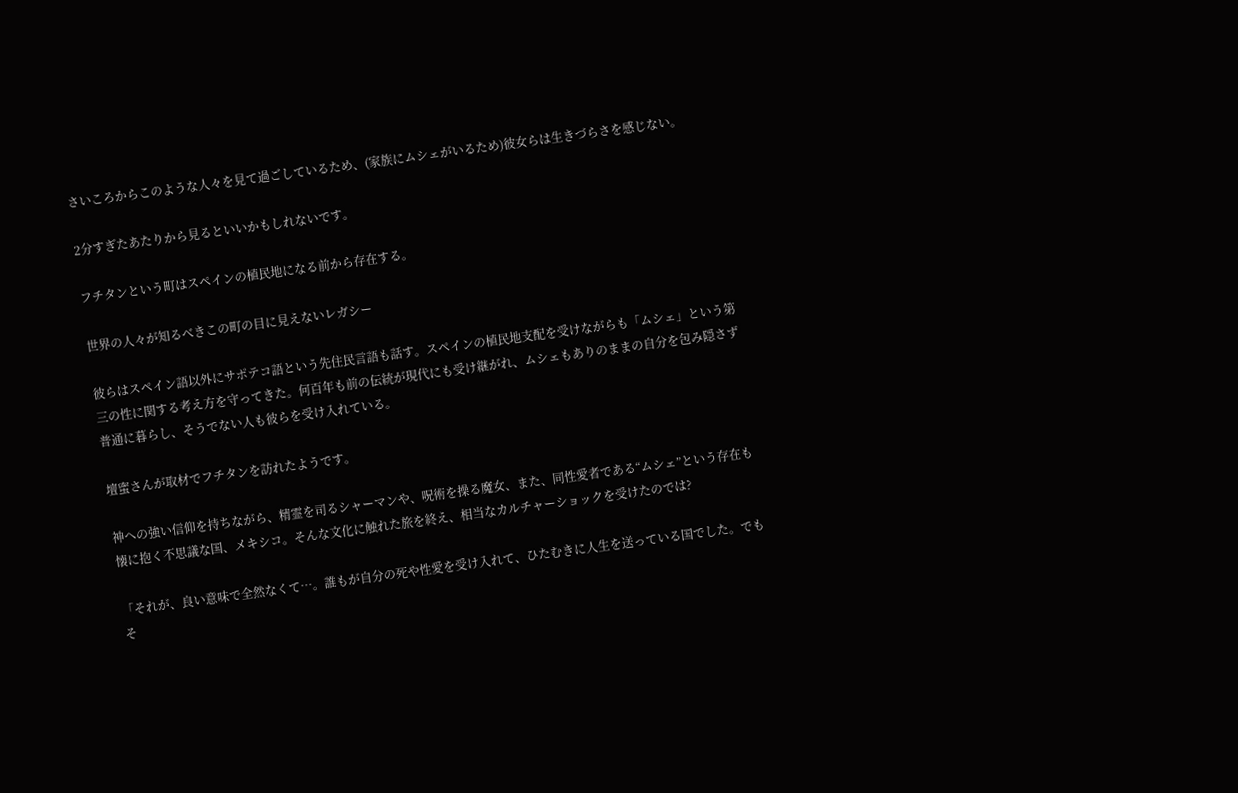さいころからこのような人々を見て過ごしているため、(家族にムシェがいるため)彼女らは生きづらさを感じない。

2分すぎたあたりから見るといいかもしれないです。

フチタンという町はスペインの植民地になる前から存在する。

世界の人々が知るべきこの町の目に見えないレガシー

彼らはスペイン語以外にサポテコ語という先住民言語も話す。スペインの植民地支配を受けながらも「ムシェ」という第三の性に関する考え方を守ってきた。何百年も前の伝統が現代にも受け継がれ、ムシェもありのままの自分を包み隠さず普通に暮らし、そうでない人も彼らを受け入れている。

壇蜜さんが取材でフチタンを訪れたようです。

神への強い信仰を持ちながら、精霊を司るシャーマンや、呪術を操る魔女、また、同性愛者である“ムシェ”という存在も懐に抱く不思議な国、メキシコ。そんな文化に触れた旅を終え、相当なカルチャーショックを受けたのでは?

「それが、良い意味で全然なくて…。誰もが自分の死や性愛を受け入れて、ひたむきに人生を送っている国でした。でもそ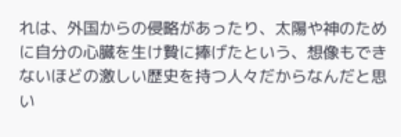れは、外国からの侵略があったり、太陽や神のために自分の心臓を生け贄に捧げたという、想像もできないほどの激しい歴史を持つ人々だからなんだと思い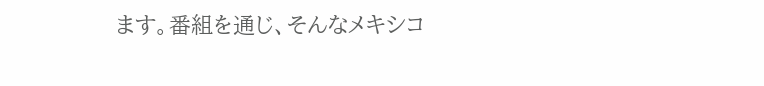ます。番組を通じ、そんなメキシコ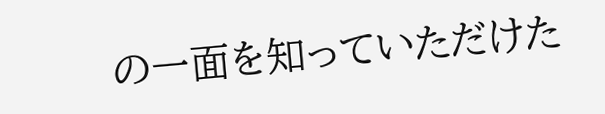の一面を知っていただけた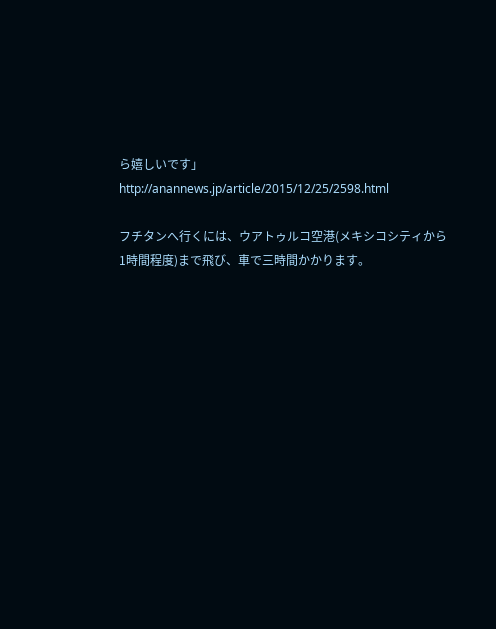ら嬉しいです」
http://anannews.jp/article/2015/12/25/2598.html

フチタンへ行くには、ウアトゥルコ空港(メキシコシティから1時間程度)まで飛び、車で三時間かかります。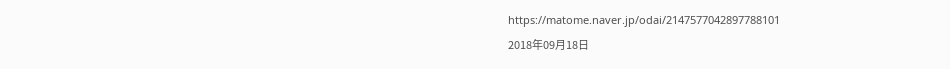https://matome.naver.jp/odai/2147577042897788101
2018年09月18日